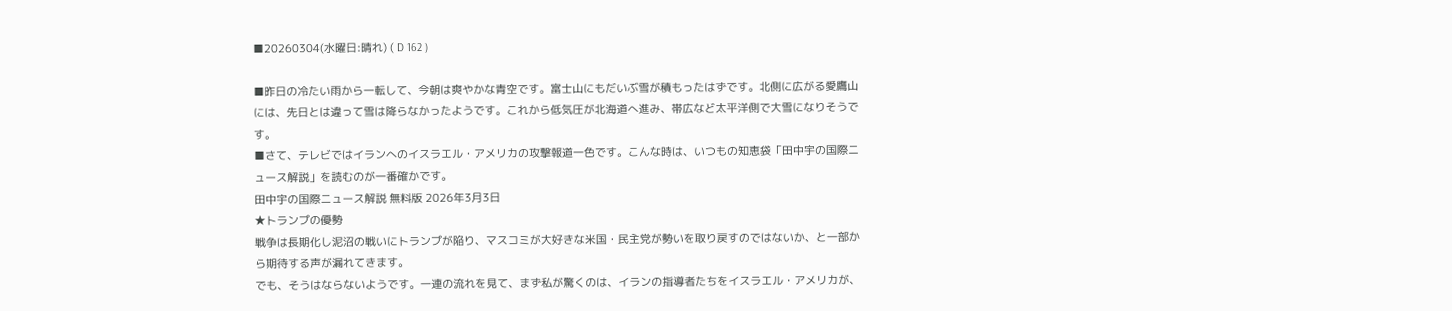■20260304(水曜日:晴れ) ( D 162 )

■昨日の冷たい雨から一転して、今朝は爽やかな青空です。富士山にもだいぶ雪が積もったはずです。北側に広がる愛鷹山には、先日とは違って雪は降らなかったようです。これから低気圧が北海道へ進み、帯広など太平洋側で大雪になりそうです。
■さて、テレビではイランへのイスラエル・アメリカの攻撃報道一色です。こんな時は、いつもの知恵袋「田中宇の国際ニュース解説」を読むのが一番確かです。
田中宇の国際ニュース解説 無料版 2026年3月3日
★トランプの優勢
戦争は長期化し泥沼の戦いにトランプが陥り、マスコミが大好きな米国・民主党が勢いを取り戻すのではないか、と一部から期待する声が漏れてきます。
でも、そうはならないようです。一連の流れを見て、まず私が驚くのは、イランの指導者たちをイスラエル・アメリカが、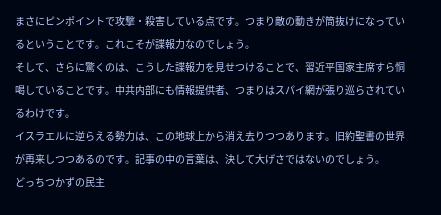まさにピンポイントで攻撃・殺害している点です。つまり敵の動きが筒抜けになっているということです。これこそが諜報力なのでしょう。
そして、さらに驚くのは、こうした諜報力を見せつけることで、習近平国家主席すら恫喝していることです。中共内部にも情報提供者、つまりはスパイ網が張り巡らされているわけです。
イスラエルに逆らえる勢力は、この地球上から消え去りつつあります。旧約聖書の世界が再来しつつあるのです。記事の中の言葉は、決して大げさではないのでしょう。
どっちつかずの民主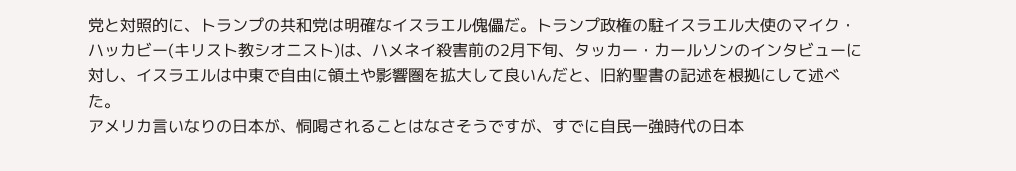党と対照的に、トランプの共和党は明確なイスラエル傀儡だ。トランプ政権の駐イスラエル大使のマイク・ハッカビー(キリスト教シオニスト)は、ハメネイ殺害前の2月下旬、タッカー・カールソンのインタビューに対し、イスラエルは中東で自由に領土や影響圏を拡大して良いんだと、旧約聖書の記述を根拠にして述べた。
アメリカ言いなりの日本が、恫喝されることはなさそうですが、すでに自民一強時代の日本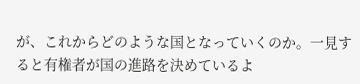が、これからどのような国となっていくのか。一見すると有権者が国の進路を決めているよ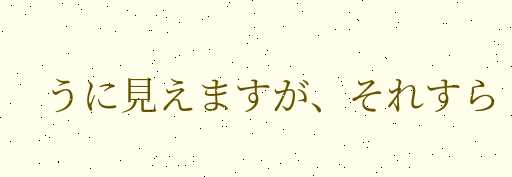うに見えますが、それすら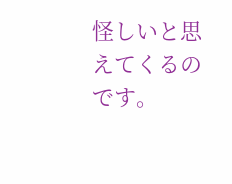怪しいと思えてくるのです。